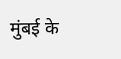मुंबई के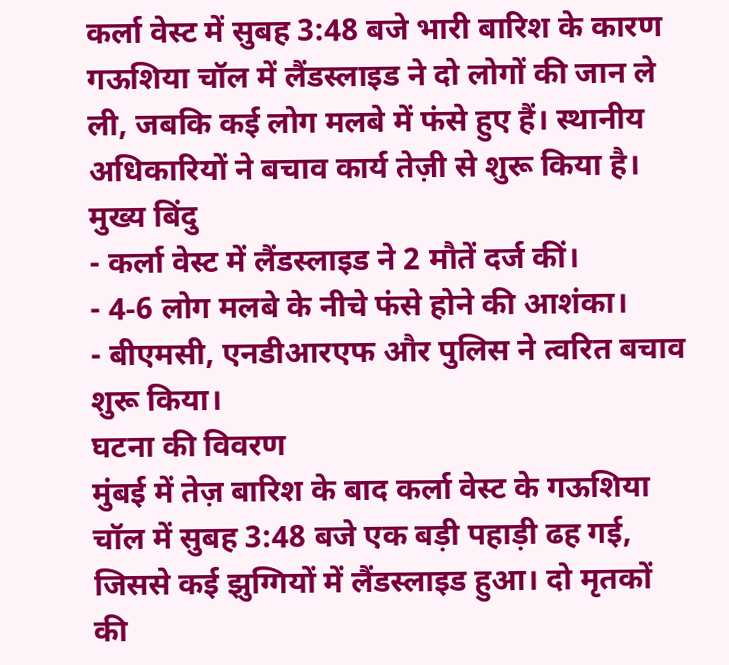कर्ला वेस्ट में सुबह 3:48 बजे भारी बारिश के कारण गऊशिया चॉल में लैंडस्लाइड ने दो लोगों की जान ले ली, जबकि कई लोग मलबे में फंसे हुए हैं। स्थानीय अधिकारियों ने बचाव कार्य तेज़ी से शुरू किया है।
मुख्य बिंदु
- कर्ला वेस्ट में लैंडस्लाइड ने 2 मौतें दर्ज कीं।
- 4‑6 लोग मलबे के नीचे फंसे होने की आशंका।
- बीएमसी, एनडीआरएफ और पुलिस ने त्वरित बचाव शुरू किया।
घटना की विवरण
मुंबई में तेज़ बारिश के बाद कर्ला वेस्ट के गऊशिया चॉल में सुबह 3:48 बजे एक बड़ी पहाड़ी ढह गई, जिससे कई झुग्गियों में लैंडस्लाइड हुआ। दो मृतकों की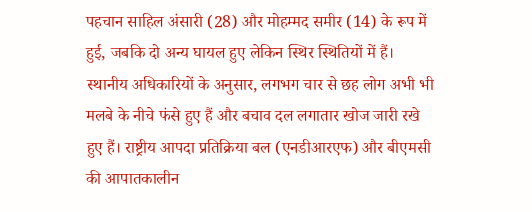पहचान साहिल अंसारी (28) और मोहम्मद समीर (14) के रूप में हुई, जबकि दो अन्य घायल हुए लेकिन स्थिर स्थितियों में हैं।
स्थानीय अधिकारियों के अनुसार, लगभग चार से छह लोग अभी भी मलबे के नीचे फंसे हुए हैं और बचाव दल लगातार खोज जारी रखे हुए हैं। राष्ट्रीय आपदा प्रतिक्रिया बल (एनडीआरएफ) और बीएमसी की आपातकालीन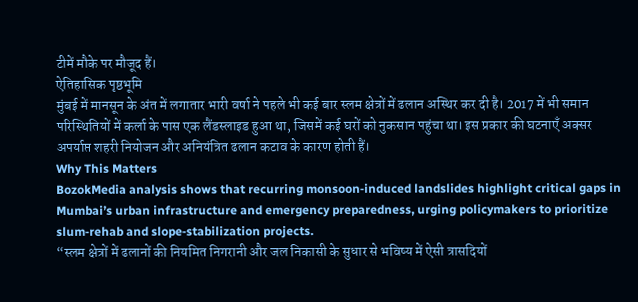टीमें मौके पर मौजूद हैं।
ऐतिहासिक पृष्ठभूमि
मुंबई में मानसून के अंत में लगातार भारी वर्षा ने पहले भी कई बार स्लम क्षेत्रों में ढलान अस्थिर कर दी है। 2017 में भी समान परिस्थितियों में कर्ला के पास एक लैंडस्लाइड हुआ था, जिसमें कई घरों को नुकसान पहुंचा था। इस प्रकार की घटनाएँ अक्सर अपर्याप्त शहरी नियोजन और अनियंत्रित ढलान कटाव के कारण होती हैं।
Why This Matters
BozokMedia analysis shows that recurring monsoon‑induced landslides highlight critical gaps in Mumbai’s urban infrastructure and emergency preparedness, urging policymakers to prioritize slum‑rehab and slope‑stabilization projects.
“स्लम क्षेत्रों में ढलानों की नियमित निगरानी और जल निकासी के सुधार से भविष्य में ऐसी त्रासदियों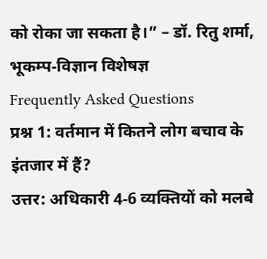को रोका जा सकता है।” – डॉ. रितु शर्मा, भूकम्प‑विज्ञान विशेषज्ञ
Frequently Asked Questions
प्रश्न 1: वर्तमान में कितने लोग बचाव के इंतजार में हैं?
उत्तर: अधिकारी 4‑6 व्यक्तियों को मलबे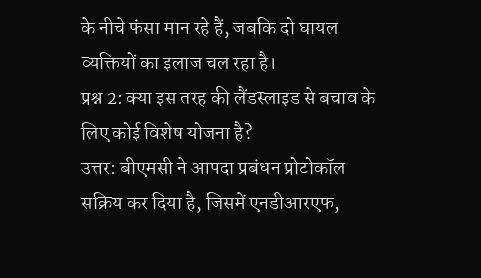के नीचे फंसा मान रहे हैं, जबकि दो घायल व्यक्तियों का इलाज चल रहा है।
प्रश्न 2: क्या इस तरह की लैंडस्लाइड से बचाव के लिए कोई विशेष योजना है?
उत्तर: बीएमसी ने आपदा प्रबंधन प्रोटोकॉल सक्रिय कर दिया है, जिसमें एनडीआरएफ,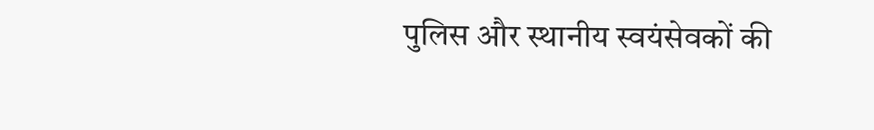पुलिस और स्थानीय स्वयंसेवकों की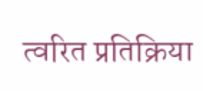त्वरित प्रतिक्रिया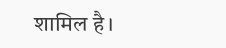शामिल है।